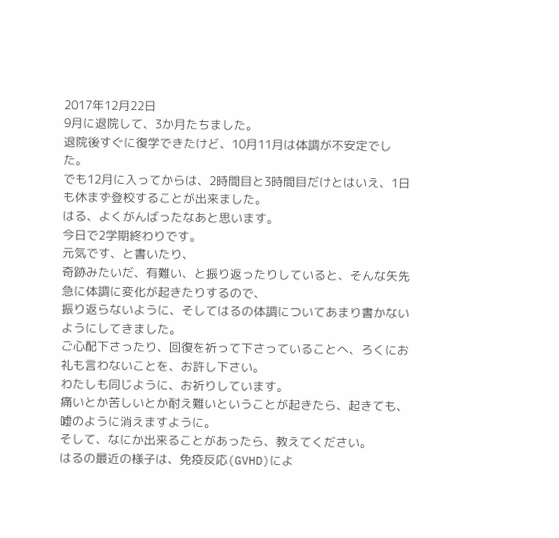2017年12月22日
9月に退院して、3か月たちました。
退院後すぐに復学できたけど、10月11月は体調が不安定でした。
でも12月に入ってからは、2時間目と3時間目だけとはいえ、1日も休まず登校することが出来ました。
はる、よくがんばったなあと思います。
今日で2学期終わりです。
元気です、と書いたり、
奇跡みたいだ、有難い、と振り返ったりしていると、そんな矢先急に体調に変化が起きたりするので、
振り返らないように、そしてはるの体調についてあまり書かないようにしてきました。
ご心配下さったり、回復を祈って下さっていることへ、ろくにお礼も言わないことを、お許し下さい。
わたしも同じように、お祈りしています。
痛いとか苦しいとか耐え難いということが起きたら、起きても、嘘のように消えますように。
そして、なにか出来ることがあったら、教えてください。
はるの最近の様子は、免疫反応(GVHD)によ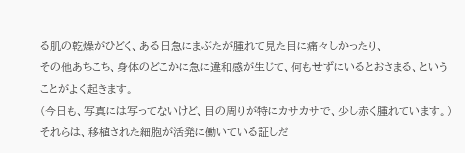る肌の乾燥がひどく、ある日急にまぶたが腫れて見た目に痛々しかったり、
その他あちこち、身体のどこかに急に違和感が生じて、何もせずにいるとおさまる、ということがよく起きます。
(今日も、写真には写ってないけど、目の周りが特にカサカサで、少し赤く腫れています。)
それらは、移植された細胞が活発に働いている証しだ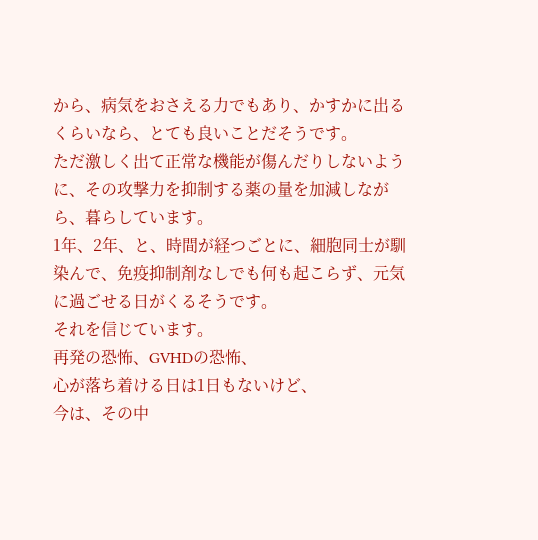から、病気をおさえる力でもあり、かすかに出るくらいなら、とても良いことだそうです。
ただ激しく出て正常な機能が傷んだりしないように、その攻撃力を抑制する薬の量を加減しながら、暮らしています。
1年、2年、と、時間が経つごとに、細胞同士が馴染んで、免疫抑制剤なしでも何も起こらず、元気に過ごせる日がくるそうです。
それを信じています。
再発の恐怖、GVHDの恐怖、
心が落ち着ける日は1日もないけど、
今は、その中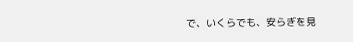で、いくらでも、安らぎを見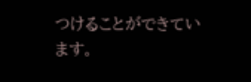つけることができています。